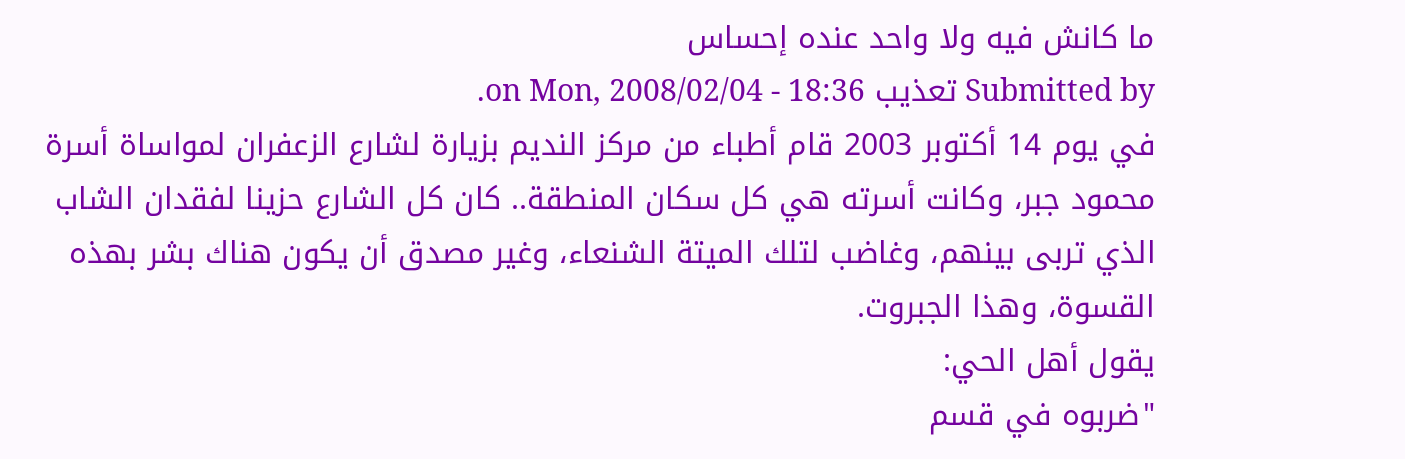ما كانش فيه ولا واحد عنده إحساس
Submitted by تعذيب on Mon, 2008/02/04 - 18:36.
في يوم 14 أكتوبر 2003 قام أطباء من مركز النديم بزيارة لشارع الزعفران لمواساة أسرة محمود جبر، وكانت أسرته هي كل سكان المنطقة.. كان كل الشارع حزينا لفقدان الشاب الذي تربى بينهم، وغاضب لتلك الميتة الشنعاء، وغير مصدق أن يكون هناك بشر بهذه القسوة، وهذا الجبروت.
يقول أهل الحي:
"ضربوه في قسم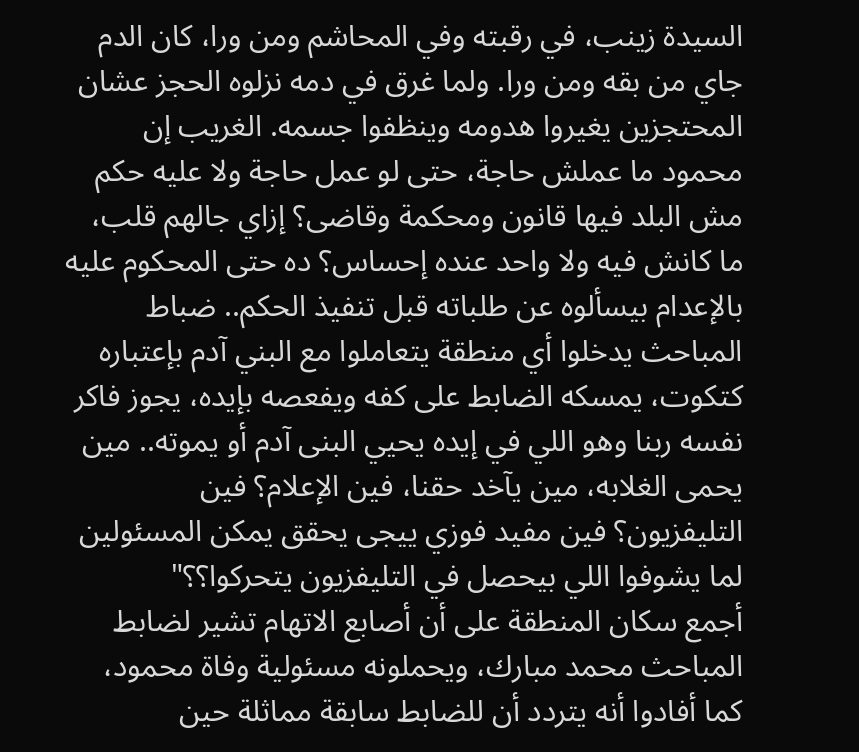السيدة زينب، في رقبته وفي المحاشم ومن ورا، كان الدم جاي من بقه ومن ورا. ولما غرق في دمه نزلوه الحجز عشان المحتجزين يغيروا هدومه وينظفوا جسمه. الغريب إن محمود ما عملش حاجة، حتى لو عمل حاجة ولا عليه حكم مش البلد فيها قانون ومحكمة وقاضى؟ إزاي جالهم قلب، ما كانش فيه ولا واحد عنده إحساس؟ ده حتى المحكوم عليه بالإعدام بيسألوه عن طلباته قبل تنفيذ الحكم.. ضباط المباحث يدخلوا أي منطقة يتعاملوا مع البني آدم بإعتباره كتكوت، يمسكه الضابط على كفه ويفعصه بإيده، يجوز فاكر نفسه ربنا وهو اللي في إيده يحيي البنى آدم أو يموته.. مين يحمى الغلابه، مين يآخد حقنا، فين الإعلام؟ فين التليفزيون؟ فين مفيد فوزي ييجى يحقق يمكن المسئولين لما يشوفوا اللي بيحصل في التليفزيون يتحركوا؟؟"
أجمع سكان المنطقة على أن أصابع الاتهام تشير لضابط المباحث محمد مبارك، ويحملونه مسئولية وفاة محمود، كما أفادوا أنه يتردد أن للضابط سابقة مماثلة حين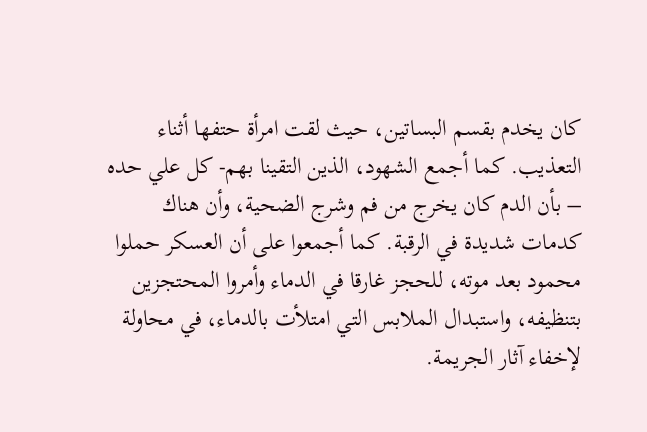كان يخدم بقسم البساتين، حيث لقت امرأة حتفها أثناء التعذيب. كما أجمع الشهود، الذين التقينا بهم- كل علي حده – بأن الدم كان يخرج من فم وشرج الضحية، وأن هناك كدمات شديدة في الرقبة. كما أجمعوا على أن العسكر حملوا محمود بعد موته، للحجز غارقا في الدماء وأمروا المحتجزين بتنظيفه، واستبدال الملابس التي امتلأت بالدماء، في محاولة لإخفاء آثار الجريمة.